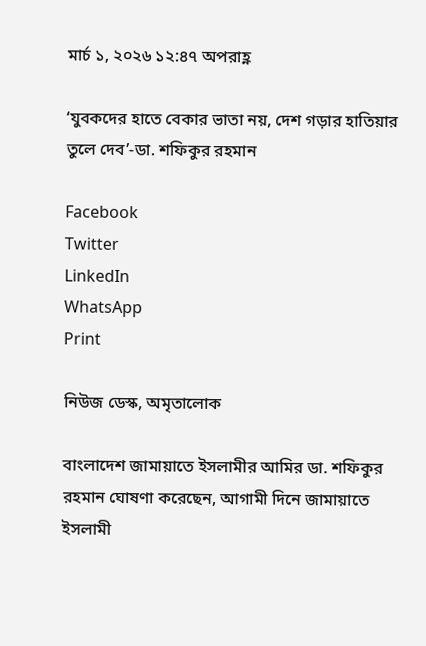মার্চ ১, ২০২৬ ১২:৪৭ অপরাহ্ণ

‘যুবকদের হাতে বেকার ভাতা নয়, দেশ গড়ার হাতিয়ার তুলে দেব’-ডা. শফিকুর রহমান

Facebook
Twitter
LinkedIn
WhatsApp
Print

নিউজ ডেস্ক, অমৃতালোক

বাংলাদেশ জামায়াতে ইসলামীর আমির ডা. শফিকুর রহমান ঘোষণা করেছেন, আগামী দিনে জামায়াতে ইসলামী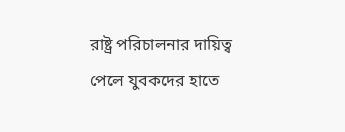রাষ্ট্র পরিচালনার দায়িত্ব পেলে যুবকদের হাতে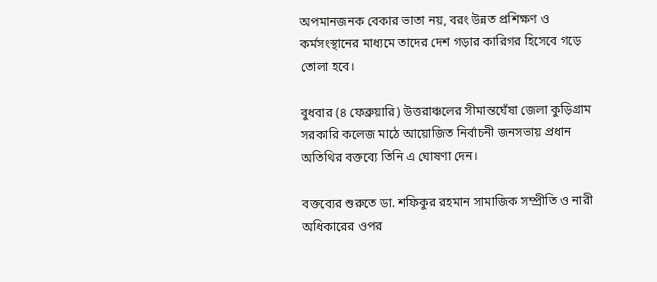অপমানজনক বেকার ভাতা নয়, বরং উন্নত প্রশিক্ষণ ও কর্মসংস্থানের মাধ্যমে তাদের দেশ গড়ার কারিগর হিসেবে গড়ে তোলা হবে।

বুধবার (৪ ফেব্রুয়ারি) উত্তরাঞ্চলের সীমান্তঘেঁষা জেলা কুড়িগ্রাম সরকারি কলেজ মাঠে আয়োজিত নির্বাচনী জনসভায় প্রধান অতিথির বক্তব্যে তিনি এ ঘোষণা দেন।

বক্তব্যের শুরুতে ডা. শফিকুর রহমান সামাজিক সম্প্রীতি ও নারী অধিকারের ওপর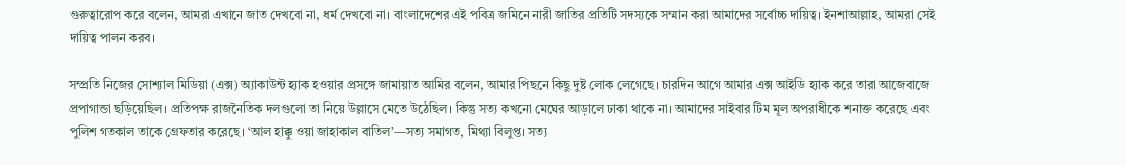গুরুত্বারোপ করে বলেন, আমরা এখানে জাত দেখবো না, ধর্ম দেখবো না। বাংলাদেশের এই পবিত্র জমিনে নারী জাতির প্রতিটি সদস্যকে সম্মান করা আমাদের সর্বোচ্চ দায়িত্ব। ইনশাআল্লাহ, আমরা সেই দায়িত্ব পালন করব।

সম্প্রতি নিজের সোশ্যাল মিডিয়া (এক্স) অ্যাকাউন্ট হ্যাক হওয়ার প্রসঙ্গে জামায়াত আমির বলেন, আমার পিছনে কিছু দুষ্ট লোক লেগেছে। চারদিন আগে আমার এক্স আইডি হ্যাক করে তারা আজেবাজে প্রপাগান্ডা ছড়িয়েছিল। প্রতিপক্ষ রাজনৈতিক দলগুলো তা নিয়ে উল্লাসে মেতে উঠেছিল। কিন্তু সত্য কখনো মেঘের আড়ালে ঢাকা থাকে না। আমাদের সাইবার টিম মূল অপরাধীকে শনাক্ত করেছে এবং পুলিশ গতকাল তাকে গ্রেফতার করেছে। ‘আল হাক্কু ওয়া জাহাকাল বাতিল’—সত্য সমাগত, মিথ্যা বিলুপ্ত। সত্য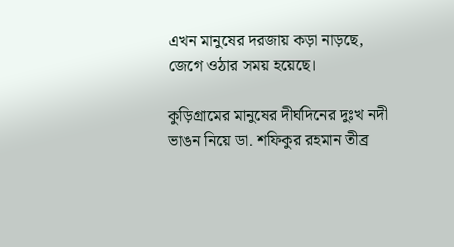এখন মানুষের দরজায় কড়া নাড়ছে, জেগে ওঠার সময় হয়েছে।

কুড়িগ্রামের মানুষের দীর্ঘদিনের দুঃখ নদী ভাঙন নিয়ে ডা. শফিকুর রহমান তীব্র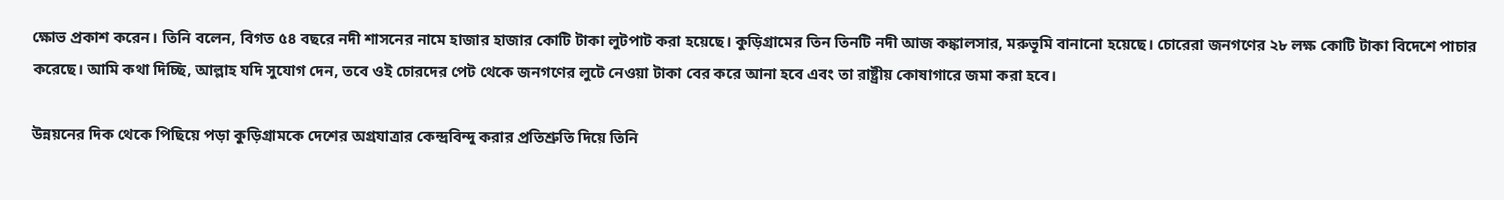ক্ষোভ প্রকাশ করেন। তিনি বলেন, বিগত ৫৪ বছরে নদী শাসনের নামে হাজার হাজার কোটি টাকা লুটপাট করা হয়েছে। কুড়িগ্রামের তিন তিনটি নদী আজ কঙ্কালসার, মরুভূমি বানানো হয়েছে। চোরেরা জনগণের ২৮ লক্ষ কোটি টাকা বিদেশে পাচার করেছে। আমি কথা দিচ্ছি, আল্লাহ যদি সুযোগ দেন, তবে ওই চোরদের পেট থেকে জনগণের লুটে নেওয়া টাকা বের করে আনা হবে এবং তা রাষ্ট্রীয় কোষাগারে জমা করা হবে।

উন্নয়নের দিক থেকে পিছিয়ে পড়া কুড়িগ্রামকে দেশের অগ্রযাত্রার কেন্দ্রবিন্দু করার প্রতিশ্রুতি দিয়ে তিনি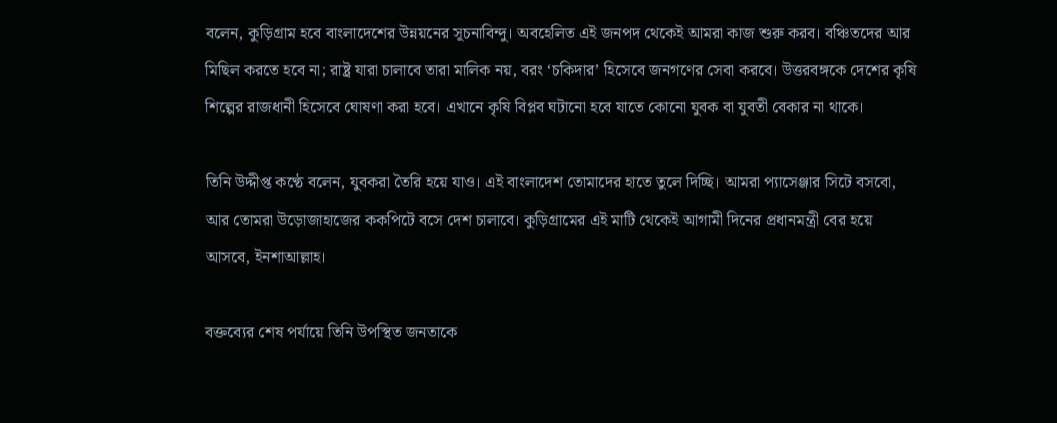বলেন, কুড়িগ্রাম হবে বাংলাদেশের উন্নয়নের সূচনাবিন্দু। অবহেলিত এই জনপদ থেকেই আমরা কাজ শুরু করব। বঞ্চিতদের আর মিছিল করতে হবে না; রাষ্ট্র যারা চালাবে তারা মালিক নয়, বরং ‘চকিদার’ হিসেবে জনগণের সেবা করবে। উত্তরবঙ্গকে দেশের কৃষি শিল্পের রাজধানী হিসেবে ঘোষণা করা হবে। এখানে কৃষি বিপ্লব ঘটানো হবে যাতে কোনো যুবক বা যুবতী বেকার না থাকে।

তিনি উদ্দীপ্ত কণ্ঠে বলেন, যুবকরা তৈরি হয়ে যাও। এই বাংলাদেশ তোমাদের হাতে তুলে দিচ্ছি। আমরা প্যাসেঞ্জার সিটে বসবো, আর তোমরা উড়োজাহাজের ককপিটে বসে দেশ চালাবে। কুড়িগ্রামের এই মাটি থেকেই আগামী দিনের প্রধানমন্ত্রী বের হয়ে আসবে, ইনশাআল্লাহ।

বক্তব্যের শেষ পর্যায়ে তিনি উপস্থিত জনতাকে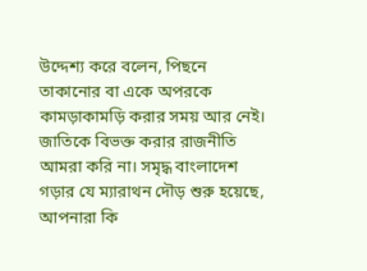উদ্দেশ্য করে বলেন, পিছনে তাকানোর বা একে অপরকে কামড়াকামড়ি করার সময় আর নেই। জাতিকে বিভক্ত করার রাজনীতি আমরা করি না। সমৃদ্ধ বাংলাদেশ গড়ার যে ম্যারাথন দৌড় শুরু হয়েছে, আপনারা কি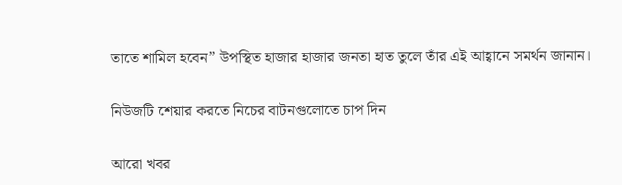তাতে শামিল হবেন” উপস্থিত হাজার হাজার জনতা হাত তুলে তাঁর এই আহ্বানে সমর্থন জানান।

নিউজটি ‍শেয়ার করতে নিচের বাটনগুলোতে চাপ দিন

আরো খবর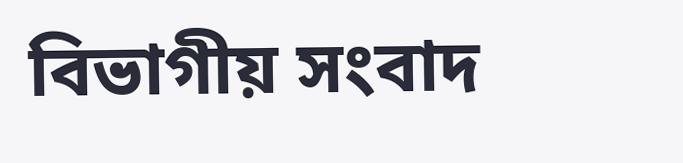বিভাগীয় সংবাদ